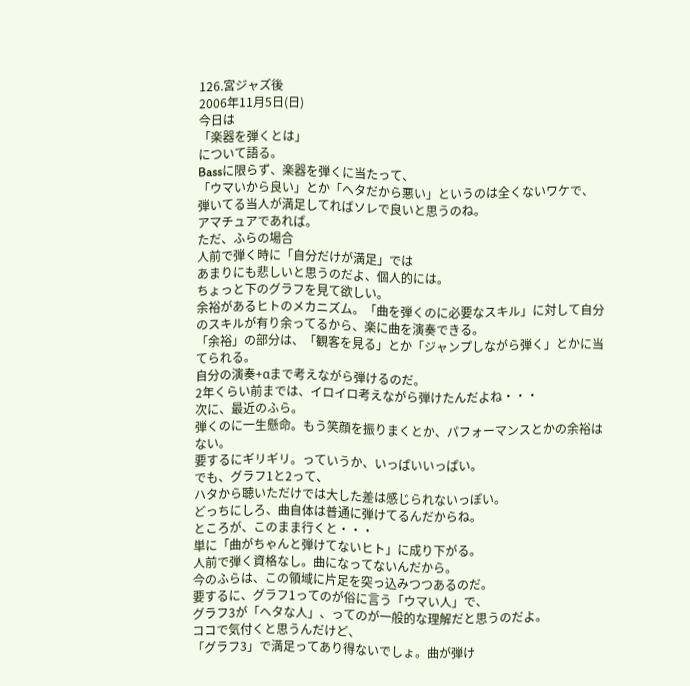126.宮ジャズ後
2006年11月5日(日)
今日は
「楽器を弾くとは」
について語る。
Bassに限らず、楽器を弾くに当たって、
「ウマいから良い」とか「ヘタだから悪い」というのは全くないワケで、
弾いてる当人が満足してればソレで良いと思うのね。
アマチュアであれば。
ただ、ふらの場合
人前で弾く時に「自分だけが満足」では
あまりにも悲しいと思うのだよ、個人的には。
ちょっと下のグラフを見て欲しい。
余裕があるヒトのメカニズム。「曲を弾くのに必要なスキル」に対して自分のスキルが有り余ってるから、楽に曲を演奏できる。
「余裕」の部分は、「観客を見る」とか「ジャンプしながら弾く」とかに当てられる。
自分の演奏+αまで考えながら弾けるのだ。
2年くらい前までは、イロイロ考えながら弾けたんだよね・・・
次に、最近のふら。
弾くのに一生懸命。もう笑顔を振りまくとか、パフォーマンスとかの余裕はない。
要するにギリギリ。っていうか、いっぱいいっぱい。
でも、グラフ1と2って、
ハタから聴いただけでは大した差は感じられないっぽい。
どっちにしろ、曲自体は普通に弾けてるんだからね。
ところが、このまま行くと・・・
単に「曲がちゃんと弾けてないヒト」に成り下がる。
人前で弾く資格なし。曲になってないんだから。
今のふらは、この領域に片足を突っ込みつつあるのだ。
要するに、グラフ1ってのが俗に言う「ウマい人」で、
グラフ3が「ヘタな人」、ってのが一般的な理解だと思うのだよ。
ココで気付くと思うんだけど、
「グラフ3」で満足ってあり得ないでしょ。曲が弾け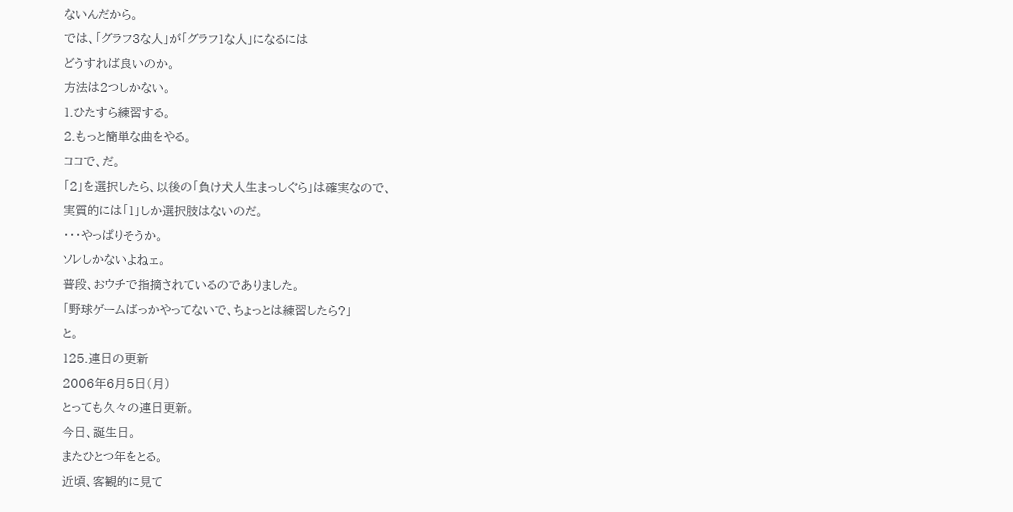ないんだから。
では、「グラフ3な人」が「グラフ1な人」になるには
どうすれば良いのか。
方法は2つしかない。
1.ひたすら練習する。
2.もっと簡単な曲をやる。
ココで、だ。
「2」を選択したら、以後の「負け犬人生まっしぐら」は確実なので、
実質的には「1」しか選択肢はないのだ。
・・・やっぱりそうか。
ソレしかないよねェ。
普段、おウチで指摘されているのでありました。
「野球ゲームばっかやってないで、ちょっとは練習したら?」
と。
125.連日の更新
2006年6月5日(月)
とっても久々の連日更新。
今日、誕生日。
またひとつ年をとる。
近頃、客観的に見て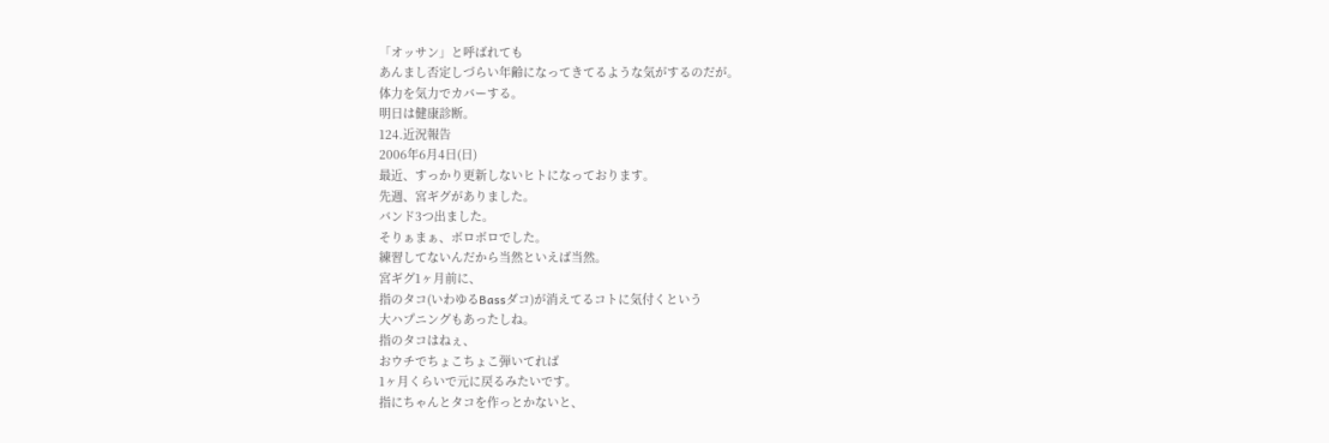「オッサン」と呼ばれても
あんまし否定しづらい年齢になってきてるような気がするのだが。
体力を気力でカバーする。
明日は健康診断。
124.近況報告
2006年6月4日(日)
最近、すっかり更新しないヒトになっております。
先週、宮ギグがありました。
バンド3つ出ました。
そりぁまぁ、ボロボロでした。
練習してないんだから当然といえば当然。
宮ギグ1ヶ月前に、
指のタコ(いわゆるBassダコ)が消えてるコトに気付くという
大ハプニングもあったしね。
指のタコはねぇ、
おウチでちょこちょこ弾いてれば
1ヶ月くらいで元に戻るみたいです。
指にちゃんとタコを作っとかないと、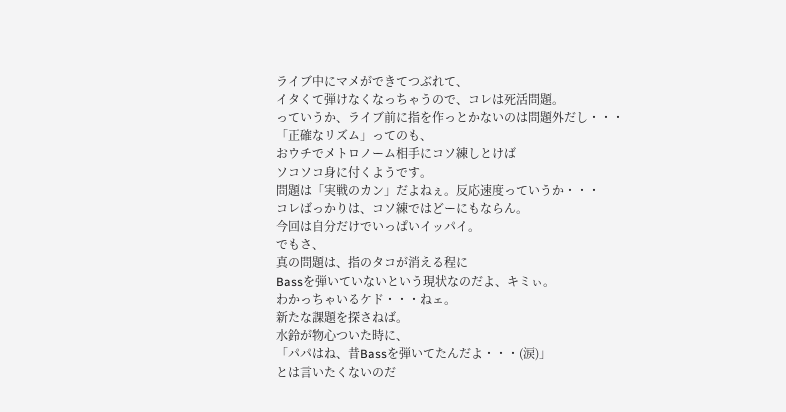ライブ中にマメができてつぶれて、
イタくて弾けなくなっちゃうので、コレは死活問題。
っていうか、ライブ前に指を作っとかないのは問題外だし・・・
「正確なリズム」ってのも、
おウチでメトロノーム相手にコソ練しとけば
ソコソコ身に付くようです。
問題は「実戦のカン」だよねぇ。反応速度っていうか・・・
コレばっかりは、コソ練ではどーにもならん。
今回は自分だけでいっぱいイッパイ。
でもさ、
真の問題は、指のタコが消える程に
Bassを弾いていないという現状なのだよ、キミぃ。
わかっちゃいるケド・・・ねェ。
新たな課題を探さねば。
水鈴が物心ついた時に、
「パパはね、昔Bassを弾いてたんだよ・・・(涙)」
とは言いたくないのだ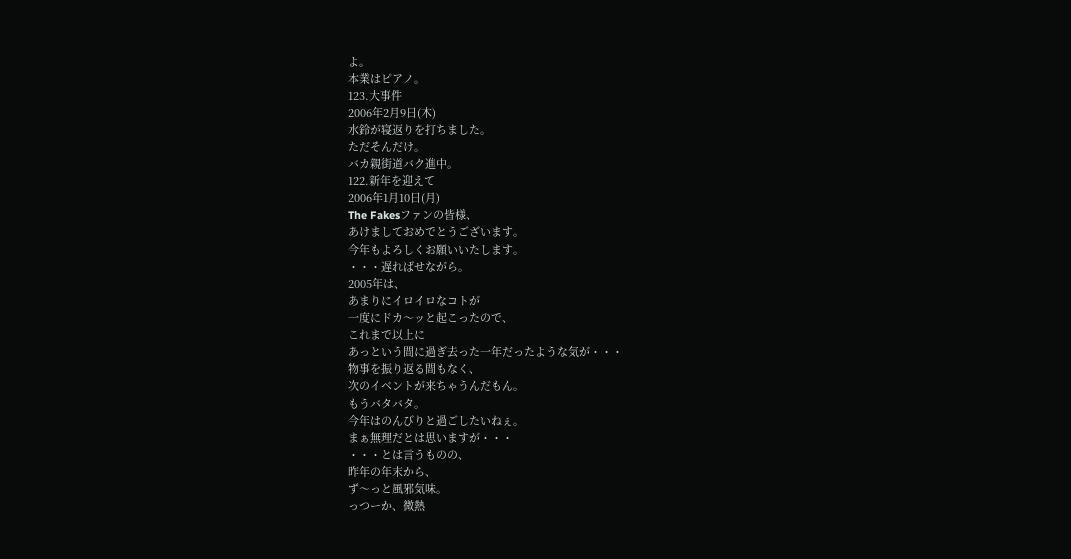よ。
本業はピアノ。
123.大事件
2006年2月9日(木)
水鈴が寝返りを打ちました。
ただそんだけ。
バカ親街道バク進中。
122.新年を迎えて
2006年1月10日(月)
The Fakesファンの皆様、
あけましておめでとうございます。
今年もよろしくお願いいたします。
・・・遅ればせながら。
2005年は、
あまりにイロイロなコトが
一度にドカ〜ッと起こったので、
これまで以上に
あっという間に過ぎ去った一年だったような気が・・・
物事を振り返る間もなく、
次のイベントが来ちゃうんだもん。
もうバタバタ。
今年はのんびりと過ごしたいねぇ。
まぁ無理だとは思いますが・・・
・・・とは言うものの、
昨年の年末から、
ず〜っと風邪気味。
っつーか、微熱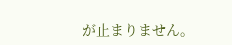が止まりません。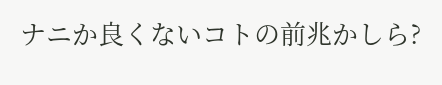ナニか良くないコトの前兆かしら?